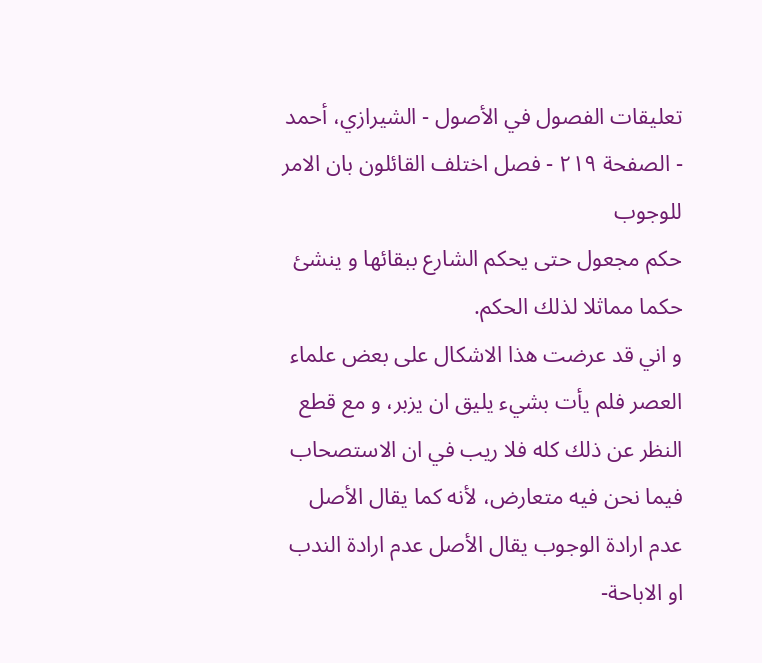تعليقات الفصول في الأصول - الشيرازي، أحمد - الصفحة ٢١٩ - فصل اختلف القائلون بان الامر للوجوب
حكم مجعول حتى يحكم الشارع ببقائها و ينشئ حكما مماثلا لذلك الحكم.
و اني قد عرضت هذا الاشكال على بعض علماء العصر فلم يأت بشيء يليق ان يزبر، و مع قطع النظر عن ذلك كله فلا ريب في ان الاستصحاب فيما نحن فيه متعارض، لأنه كما يقال الأصل عدم ارادة الوجوب يقال الأصل عدم ارادة الندب او الاباحة-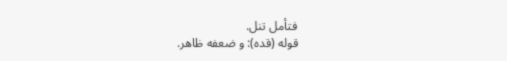فتأمل تنل.
قوله (قده): و ضعفه ظاهر.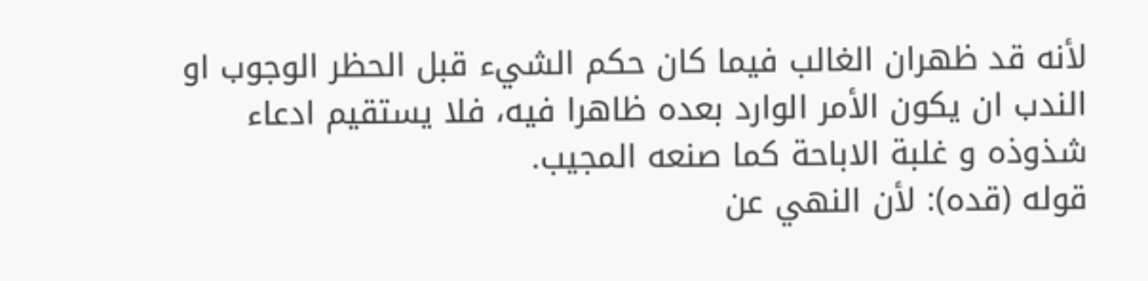لأنه قد ظهران الغالب فيما كان حكم الشيء قبل الحظر الوجوب او الندب ان يكون الأمر الوارد بعده ظاهرا فيه، فلا يستقيم ادعاء شذوذه و غلبة الاباحة كما صنعه المجيب.
قوله (قده): لأن النهي عن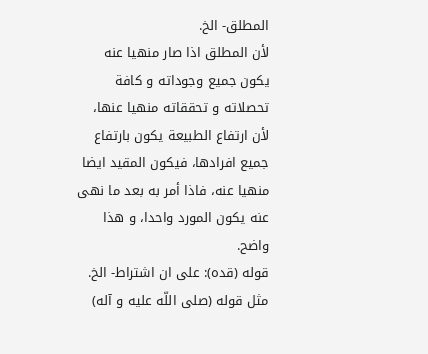المطلق- الخ.
لأن المطلق اذا صار منهيا عنه يكون جميع وجوداته و كافة تحصلاته و تحققاته منهيا عنها، لأن ارتفاع الطبيعة يكون بارتفاع جميع افرادها، فيكون المقيد ايضا منهيا عنه، فاذا أمر به بعد ما نهى عنه يكون المورد واحدا، و هذا واضح.
قوله (قده): على ان اشتراط- الخ.
مثل قوله (صلى اللّه عليه و آله)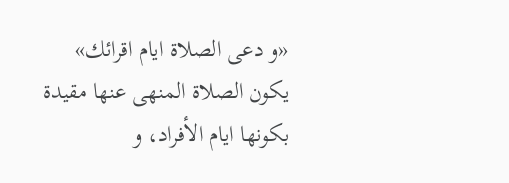«و دعى الصلاة ايام اقرائك» يكون الصلاة المنهى عنها مقيدة بكونها ايام الأفراد، و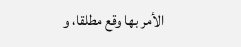الأمر بها وقع مطلقا، و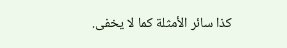كذا سائر الأمثلة كما لا يخفى.